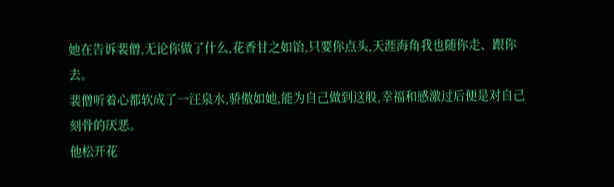她在告诉裴僧,无论你做了什么,花香甘之如饴,只要你点头,天涯海角我也随你走、跟你去。
裴僧听着心都软成了一汪泉水,骄傲如她,能为自己做到这般,幸福和感激过后便是对自己刻骨的厌恶。
他松开花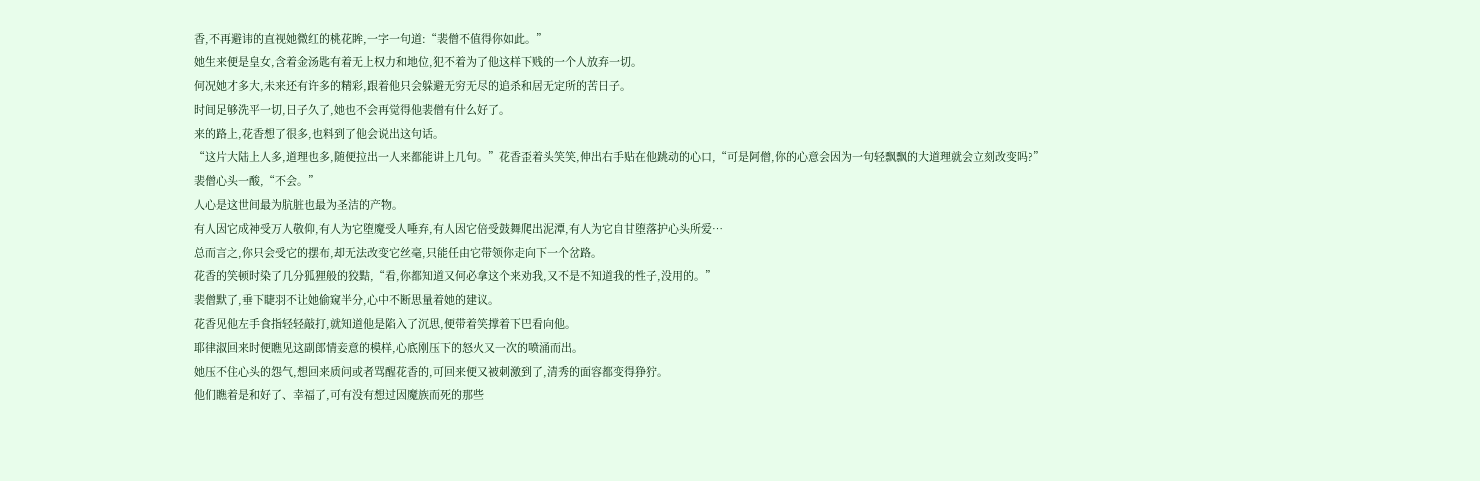香,不再避讳的直视她微红的桃花眸,一字一句道:“裴僧不值得你如此。”
她生来便是皇女,含着金汤匙有着无上权力和地位,犯不着为了他这样下贱的一个人放弃一切。
何况她才多大,未来还有许多的精彩,跟着他只会躲避无穷无尽的追杀和居无定所的苦日子。
时间足够洗平一切,日子久了,她也不会再觉得他裴僧有什么好了。
来的路上,花香想了很多,也料到了他会说出这句话。
“这片大陆上人多,道理也多,随便拉出一人来都能讲上几句。”花香歪着头笑笑,伸出右手贴在他跳动的心口,“可是阿僧,你的心意会因为一句轻飘飘的大道理就会立刻改变吗?”
裴僧心头一酸,“不会。”
人心是这世间最为肮脏也最为圣洁的产物。
有人因它成神受万人敬仰,有人为它堕魔受人唾弃,有人因它倍受鼓舞爬出泥潭,有人为它自甘堕落护心头所爱…
总而言之,你只会受它的摆布,却无法改变它丝毫,只能任由它带领你走向下一个岔路。
花香的笑顿时染了几分狐狸般的狡黠,“看,你都知道又何必拿这个来劝我,又不是不知道我的性子,没用的。”
裴僧默了,垂下睫羽不让她偷窥半分,心中不断思量着她的建议。
花香见他左手食指轻轻敲打,就知道他是陷入了沉思,便带着笑撑着下巴看向他。
耶律淑回来时便瞧见这副郎情妾意的模样,心底刚压下的怒火又一次的喷涌而出。
她压不住心头的怨气,想回来质问或者骂醒花香的,可回来便又被刺激到了,清秀的面容都变得狰狞。
他们瞧着是和好了、幸福了,可有没有想过因魔族而死的那些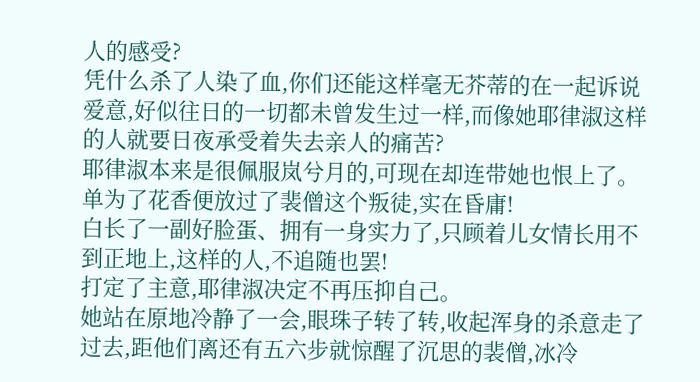人的感受?
凭什么杀了人染了血,你们还能这样毫无芥蒂的在一起诉说爱意,好似往日的一切都未曾发生过一样,而像她耶律淑这样的人就要日夜承受着失去亲人的痛苦?
耶律淑本来是很佩服岚兮月的,可现在却连带她也恨上了。
单为了花香便放过了裴僧这个叛徒,实在昏庸!
白长了一副好脸蛋、拥有一身实力了,只顾着儿女情长用不到正地上,这样的人,不追随也罢!
打定了主意,耶律淑决定不再压抑自己。
她站在原地冷静了一会,眼珠子转了转,收起浑身的杀意走了过去,距他们离还有五六步就惊醒了沉思的裴僧,冰冷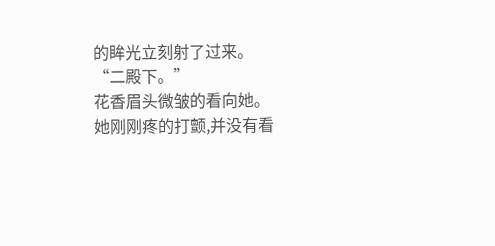的眸光立刻射了过来。
“二殿下。”
花香眉头微皱的看向她。
她刚刚疼的打颤,并没有看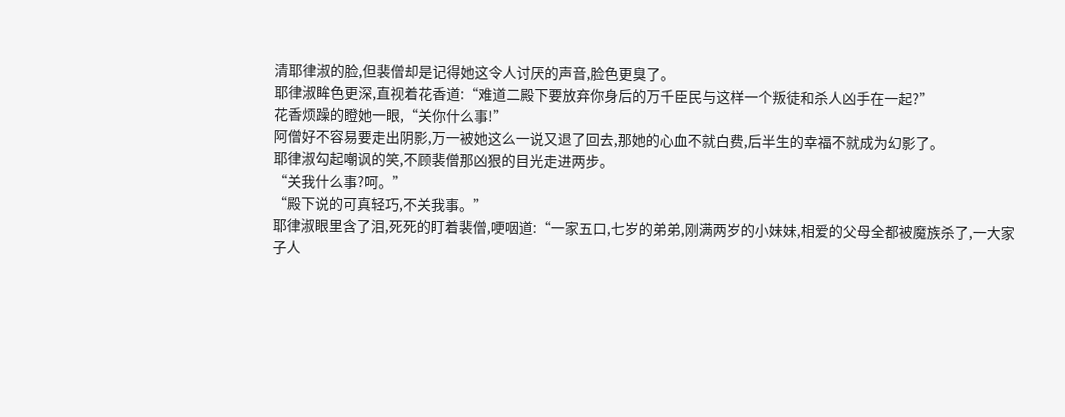清耶律淑的脸,但裴僧却是记得她这令人讨厌的声音,脸色更臭了。
耶律淑眸色更深,直视着花香道:“难道二殿下要放弃你身后的万千臣民与这样一个叛徒和杀人凶手在一起?”
花香烦躁的瞪她一眼,“关你什么事!”
阿僧好不容易要走出阴影,万一被她这么一说又退了回去,那她的心血不就白费,后半生的幸福不就成为幻影了。
耶律淑勾起嘲讽的笑,不顾裴僧那凶狠的目光走进两步。
“关我什么事?呵。”
“殿下说的可真轻巧,不关我事。”
耶律淑眼里含了泪,死死的盯着裴僧,哽咽道:“一家五口,七岁的弟弟,刚满两岁的小妹妹,相爱的父母全都被魔族杀了,一大家子人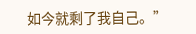如今就剩了我自己。”